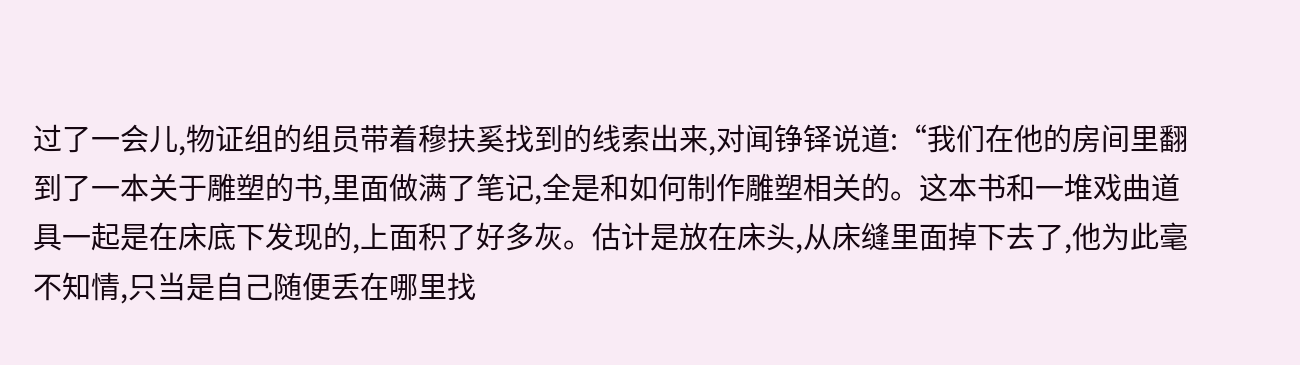过了一会儿,物证组的组员带着穆扶奚找到的线索出来,对闻铮铎说道:“我们在他的房间里翻到了一本关于雕塑的书,里面做满了笔记,全是和如何制作雕塑相关的。这本书和一堆戏曲道具一起是在床底下发现的,上面积了好多灰。估计是放在床头,从床缝里面掉下去了,他为此毫不知情,只当是自己随便丢在哪里找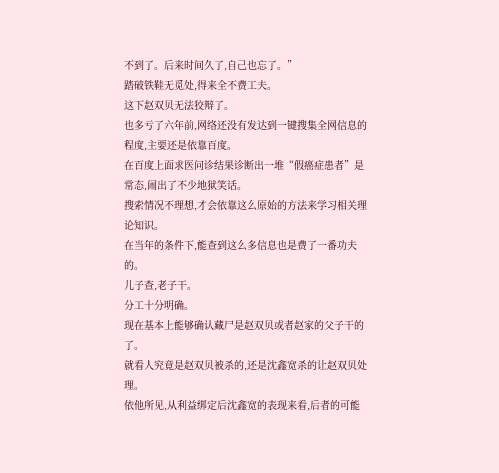不到了。后来时间久了,自己也忘了。”
踏破铁鞋无觅处,得来全不费工夫。
这下赵双贝无法狡辩了。
也多亏了六年前,网络还没有发达到一键搜集全网信息的程度,主要还是依靠百度。
在百度上面求医问诊结果诊断出一堆“假癌症患者”是常态,闹出了不少地狱笑话。
搜索情况不理想,才会依靠这么原始的方法来学习相关理论知识。
在当年的条件下,能查到这么多信息也是费了一番功夫的。
儿子查,老子干。
分工十分明确。
现在基本上能够确认藏尸是赵双贝或者赵家的父子干的了。
就看人究竟是赵双贝被杀的,还是沈鑫宽杀的让赵双贝处理。
依他所见,从利益绑定后沈鑫宽的表现来看,后者的可能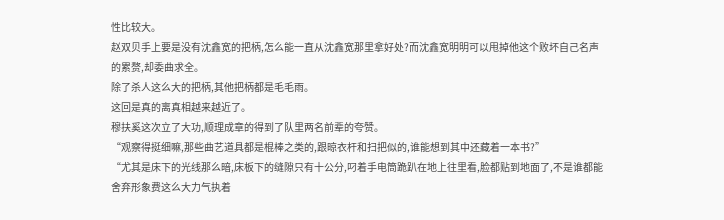性比较大。
赵双贝手上要是没有沈鑫宽的把柄,怎么能一直从沈鑫宽那里拿好处?而沈鑫宽明明可以甩掉他这个败坏自己名声的累赘,却委曲求全。
除了杀人这么大的把柄,其他把柄都是毛毛雨。
这回是真的离真相越来越近了。
穆扶奚这次立了大功,顺理成章的得到了队里两名前辈的夸赞。
“观察得挺细嘛,那些曲艺道具都是棍棒之类的,跟晾衣杆和扫把似的,谁能想到其中还藏着一本书?”
“尤其是床下的光线那么暗,床板下的缝隙只有十公分,叼着手电筒跪趴在地上往里看,脸都贴到地面了,不是谁都能舍弃形象费这么大力气执着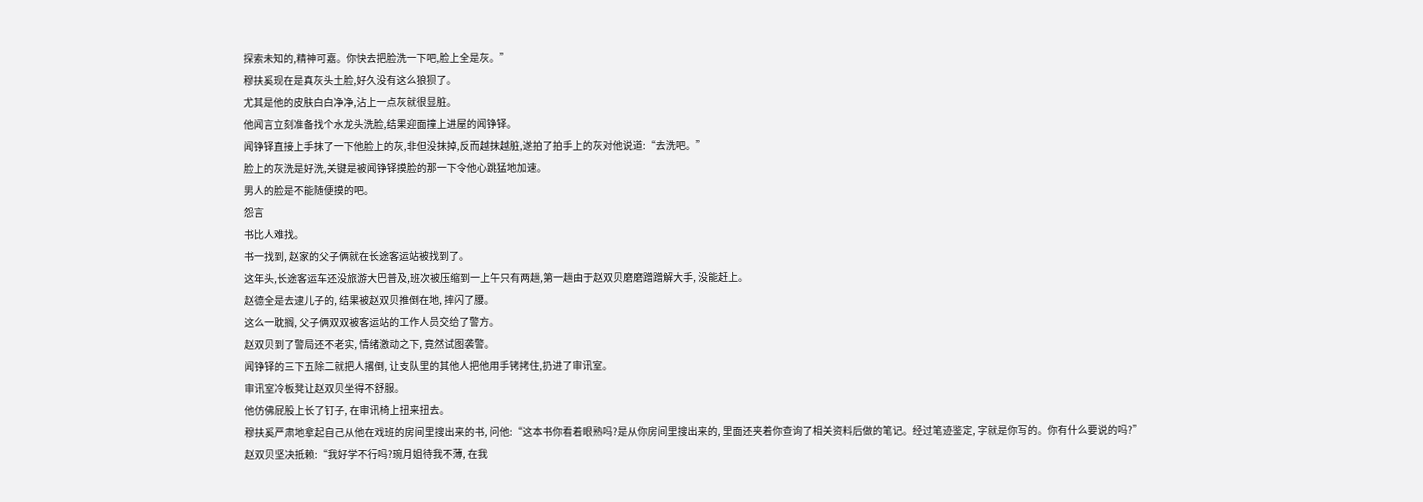探索未知的,精神可嘉。你快去把脸洗一下吧,脸上全是灰。”
穆扶奚现在是真灰头土脸,好久没有这么狼狈了。
尤其是他的皮肤白白净净,沾上一点灰就很显脏。
他闻言立刻准备找个水龙头洗脸,结果迎面撞上进屋的闻铮铎。
闻铮铎直接上手抹了一下他脸上的灰,非但没抹掉,反而越抹越脏,遂拍了拍手上的灰对他说道:“去洗吧。”
脸上的灰洗是好洗,关键是被闻铮铎摸脸的那一下令他心跳猛地加速。
男人的脸是不能随便摸的吧。
怨言
书比人难找。
书一找到, 赵家的父子俩就在长途客运站被找到了。
这年头,长途客运车还没旅游大巴普及,班次被压缩到一上午只有两趟,第一趟由于赵双贝磨磨蹭蹭解大手, 没能赶上。
赵德全是去逮儿子的, 结果被赵双贝推倒在地, 摔闪了腰。
这么一耽搁, 父子俩双双被客运站的工作人员交给了警方。
赵双贝到了警局还不老实, 情绪激动之下, 竟然试图袭警。
闻铮铎的三下五除二就把人撂倒, 让支队里的其他人把他用手铐拷住,扔进了审讯室。
审讯室冷板凳让赵双贝坐得不舒服。
他仿佛屁股上长了钉子, 在审讯椅上扭来扭去。
穆扶奚严肃地拿起自己从他在戏班的房间里搜出来的书, 问他:“这本书你看着眼熟吗?是从你房间里搜出来的, 里面还夹着你查询了相关资料后做的笔记。经过笔迹鉴定, 字就是你写的。你有什么要说的吗?”
赵双贝坚决抵赖:“我好学不行吗?琬月姐待我不薄, 在我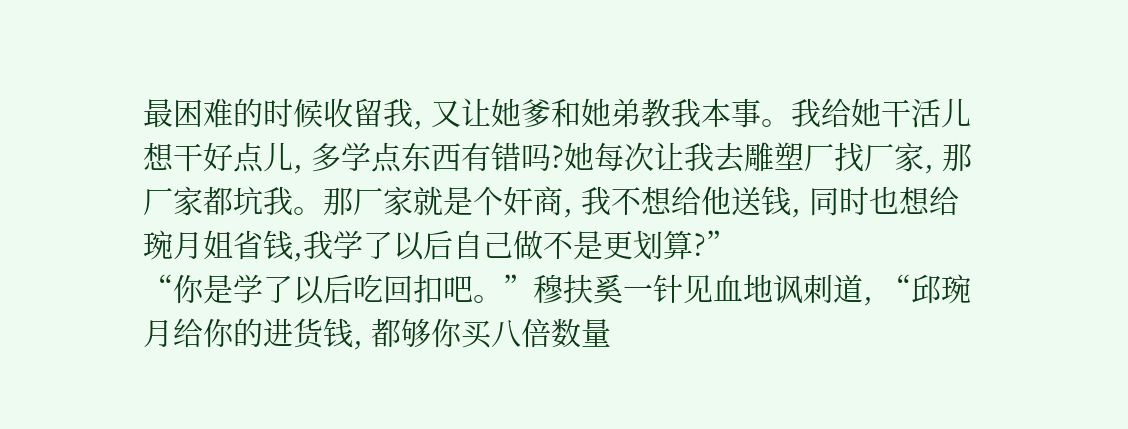最困难的时候收留我, 又让她爹和她弟教我本事。我给她干活儿想干好点儿, 多学点东西有错吗?她每次让我去雕塑厂找厂家, 那厂家都坑我。那厂家就是个奸商, 我不想给他送钱, 同时也想给琬月姐省钱,我学了以后自己做不是更划算?”
“你是学了以后吃回扣吧。”穆扶奚一针见血地讽刺道, “邱琬月给你的进货钱, 都够你买八倍数量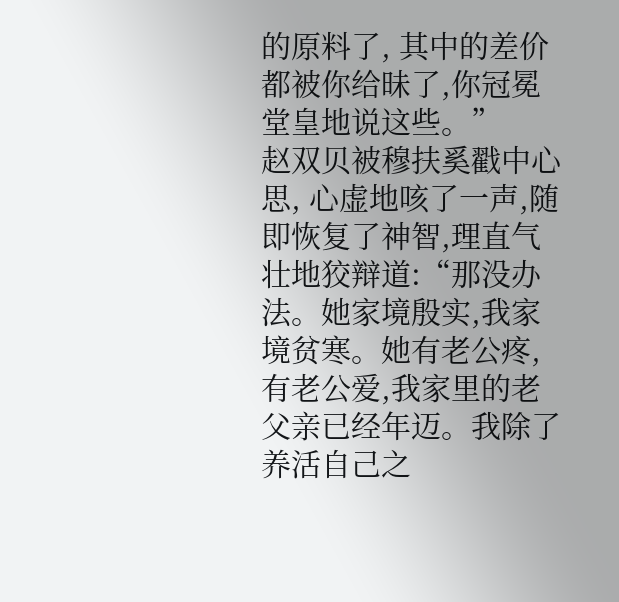的原料了, 其中的差价都被你给昧了,你冠冕堂皇地说这些。”
赵双贝被穆扶奚戳中心思, 心虚地咳了一声,随即恢复了神智,理直气壮地狡辩道:“那没办法。她家境殷实,我家境贫寒。她有老公疼,有老公爱,我家里的老父亲已经年迈。我除了养活自己之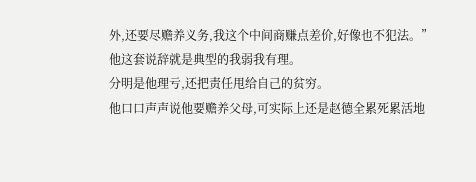外,还要尽赡养义务,我这个中间商赚点差价,好像也不犯法。”
他这套说辞就是典型的我弱我有理。
分明是他理亏,还把责任甩给自己的贫穷。
他口口声声说他要赡养父母,可实际上还是赵德全累死累活地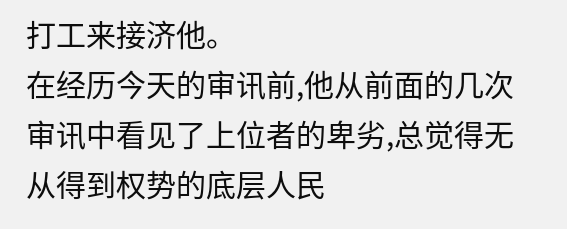打工来接济他。
在经历今天的审讯前,他从前面的几次审讯中看见了上位者的卑劣,总觉得无从得到权势的底层人民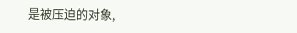是被压迫的对象,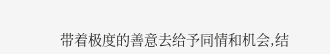带着极度的善意去给予同情和机会,结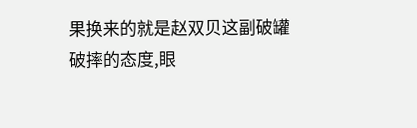果换来的就是赵双贝这副破罐破摔的态度,眼